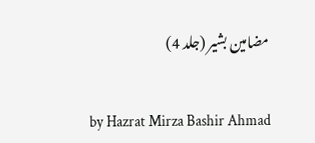مضامین بشیر (جلد 4)

by Hazrat Mirza Bashir Ahmad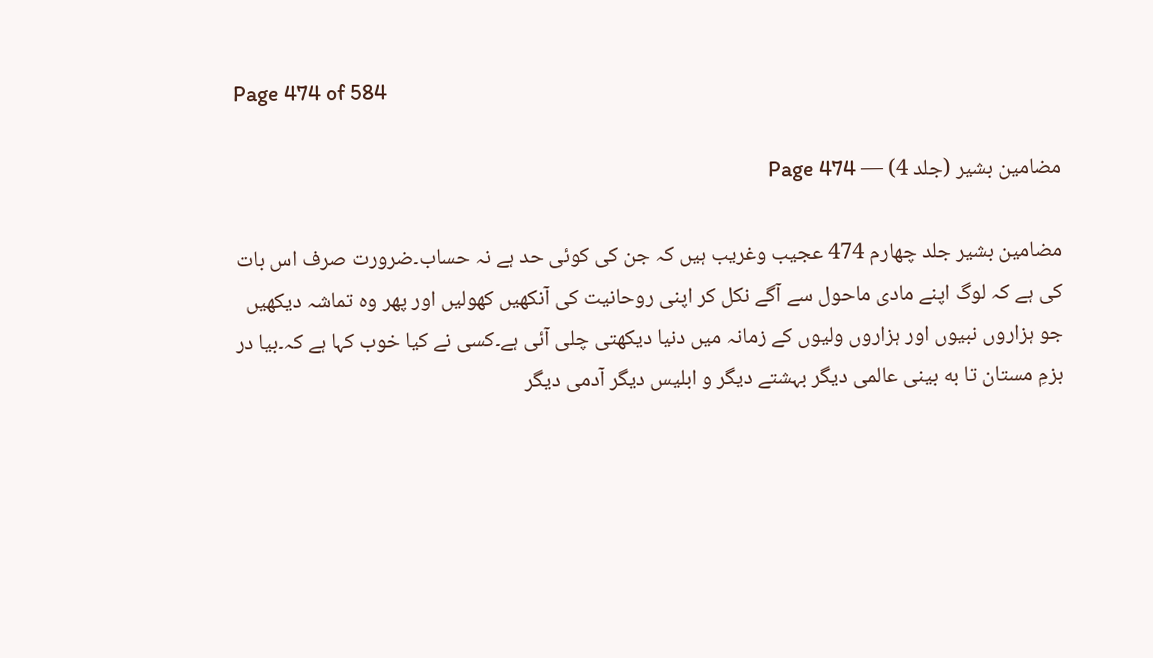Page 474 of 584

مضامین بشیر (جلد 4) — Page 474

مضامین بشیر جلد چهارم 474 عجیب وغریب ہیں کہ جن کی کوئی حد ہے نہ حساب۔ضرورت صرف اس بات کی ہے کہ لوگ اپنے مادی ماحول سے آگے نکل کر اپنی روحانیت کی آنکھیں کھولیں اور پھر وہ تماشہ دیکھیں جو ہزاروں نبیوں اور ہزاروں ولیوں کے زمانہ میں دنیا دیکھتی چلی آئی ہے۔کسی نے کیا خوب کہا ہے کہ۔بیا در بزمِ مستان تا به بینی عالمی دیگر بہشتے دیگر و ابلیس دیگر آدمی دیگر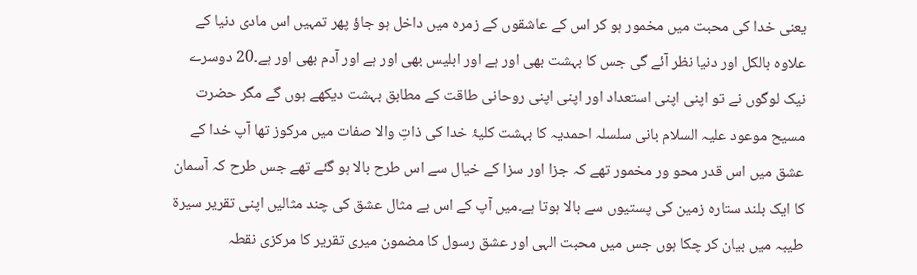یعنی خدا کی محبت میں مخمور ہو کر اس کے عاشقوں کے زمرہ میں داخل ہو جاؤ پھر تمہیں اس مادی دنیا کے علاوہ بالکل اور دنیا نظر آئے گی جس کا بہشت بھی اور ہے اور ابلیس بھی اور ہے اور آدم بھی اور ہے۔20 دوسرے نیک لوگوں نے تو اپنی اپنی استعداد اور اپنی اپنی روحانی طاقت کے مطابق بہشت دیکھے ہوں گے مگر حضرت مسیح موعود علیہ السلام بانی سلسلہ احمدیہ کا بہشت کلیۂ خدا کی ذاتِ والا صفات میں مرکوز تھا آپ خدا کے عشق میں اس قدر محو ور مخمور تھے کہ جزا اور سزا کے خیال سے اس طرح بالا ہو گئے تھے جس طرح کہ آسمان کا ایک بلند ستارہ زمین کی پستیوں سے بالا ہوتا ہے۔میں آپ کے اس بے مثال عشق کی چند مثالیں اپنی تقریر سیرۃ طیبہ میں بیان کر چکا ہوں جس میں محبت الہی اور عشق رسول کا مضمون میری تقریر کا مرکزی نقطہ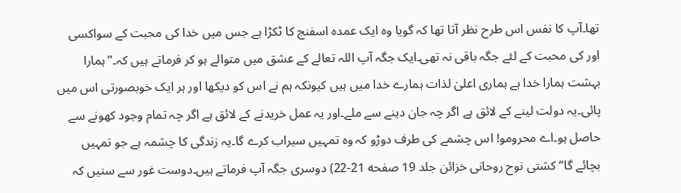تھا۔آپ کا نفس اس طرح نظر آتا تھا کہ گویا وہ ایک عمدہ اسفنج کا ٹکڑا ہے جس میں خدا کی محبت کے سواکسی اور کی محبت کے لئے جگہ باقی نہ تھی۔ایک جگہ آپ اللہ تعالے کے عشق میں متوالے ہو کر فرماتے ہیں کہ۔”ہمارا بہشت ہمارا خدا ہے ہماری اعلیٰ لذات ہمارے خدا میں ہیں کیونکہ ہم نے اس کو دیکھا اور ہر ایک خوبصورتی اس میں پائی۔یہ دولت لینے کے لائق ہے اگر چہ جان دینے سے ملے۔اور یہ عمل خریدنے کے لائق ہے اگر چہ تمام وجود کھونے سے حاصل ہو۔اے محرومو! اس چشمے کی طرف دوڑو کہ وہ تمہیں سیراب کرے گا۔یہ زندگی کا چشمہ ہے جو تمہیں بچائے گا“ کشتی نوح روحانی خزائن جلد 19 صفحه 21-22) دوسری جگہ آپ فرماتے ہیں۔دوست غور سے سنیں کہ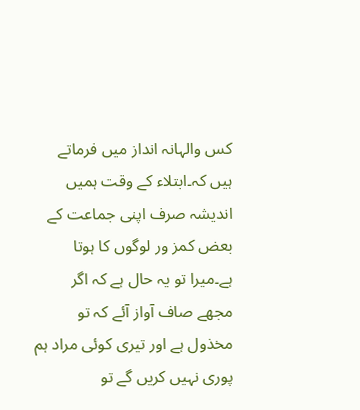کس والہانہ انداز میں فرماتے ہیں کہ۔ابتلاء کے وقت ہمیں اندیشہ صرف اپنی جماعت کے بعض کمز ور لوگوں کا ہوتا ہے۔میرا تو یہ حال ہے کہ اگر مجھے صاف آواز آئے کہ تو مخذول ہے اور تیری کوئی مراد ہم پوری نہیں کریں گے تو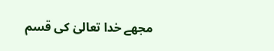مجھے خدا تعالیٰ کی قسم